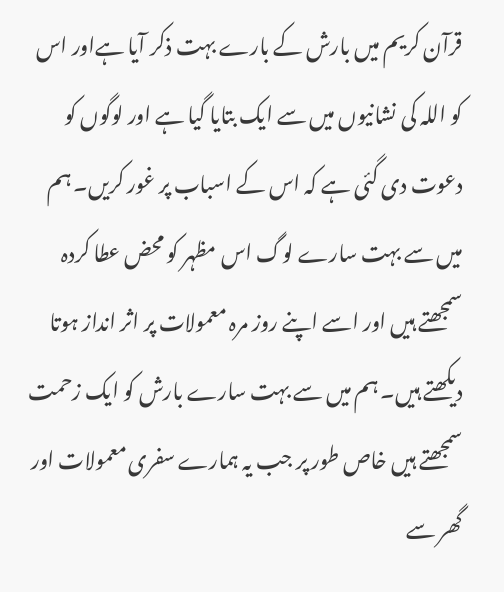قرآن کریم میں بارش کے بارے بہت ذکر آیا ہےاور اس کو اللہ کی نشانیوں میں سے ایک بتایا گیا ہے اور لوگوں کو دعوت دی گئی ہے کہ اس کے اسباب پر غور کریں۔ ہم میں سے بہت سارے لوگ اس مظہر کو محض عطا کردہ سمجھتے ہیں اور اسے اپنے روز مرہ معمولات پر اثر انداز ہوتا دیکھتے ہیں۔ ہم میں سے بہت سارے بارش کو ایک زحمت سمجھتے ہیں خاص طور پر جب یہ ہمارے سفری معمولات اور گھر سے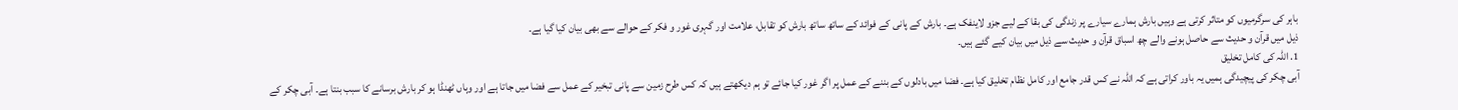باہر کی سرگرمیوں کو متاثر کرتی ہے وہیں بارش ہمارے سیارے پر زندگی کی بقا کے لیے جزو لاینفک ہے۔ بارش کے پانی کے فوائد کے ساتھ ساتھ بارش کو تقابل، علامت اور گہری غور و فکر کے حوالے سے بھی بیان کیا گیا ہے۔
ذیل میں قرآن و حدیث سے حاصل ہونے والے چھ اسباق قرآن و حدیث سے ذیل میں بیان کیے گئے ہیں۔
1. اللہ کی کامل تخلیق
آبی چکر کی پیچیدگی ہمیں یہ باور کراتی ہے کہ اللہ نے کس قدر جامع اور کامل نظام تخلیق کیا ہے۔ فضا میں بادلوں کے بننے کے عمل پر اگر غور کیا جائے تو ہم دیکھتے ہیں کہ کس طرح زمین سے پانی تبخیر کے عمل سے فضا میں جاتا ہے اور وہاں ٹھنڈا ہو کر بارش برسانے کا سبب بنتا ہے۔ آبی چکر کے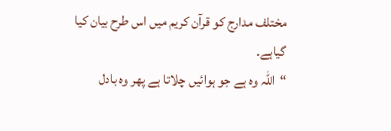مختلف مدارج کو قرآن کریم میں اس طرح بیان کیا گیاہے۔
“اللہ وہ ہے جو ہوائیں چلاتا ہے پھر وہ بادل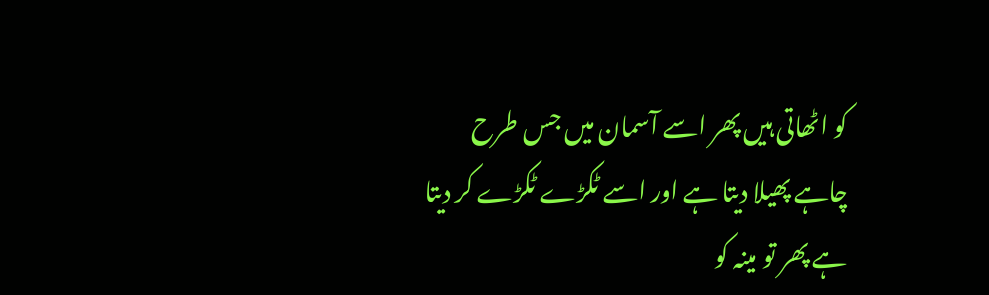کو اٹھاتی ہیں پھر اسے آسمان میں جس طرح چاہے پھیلا دیتا ہے اور اسے ٹکڑے ٹکڑے کر دیتا ہے پھر تو مینہ کو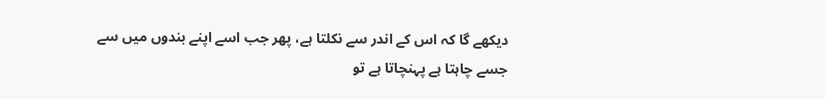دیکھے گا کہ اس کے اندر سے نکلتا ہے، پھر جب اسے اپنے بندوں میں سے جسے چاہتا ہے پہنچاتا ہے تو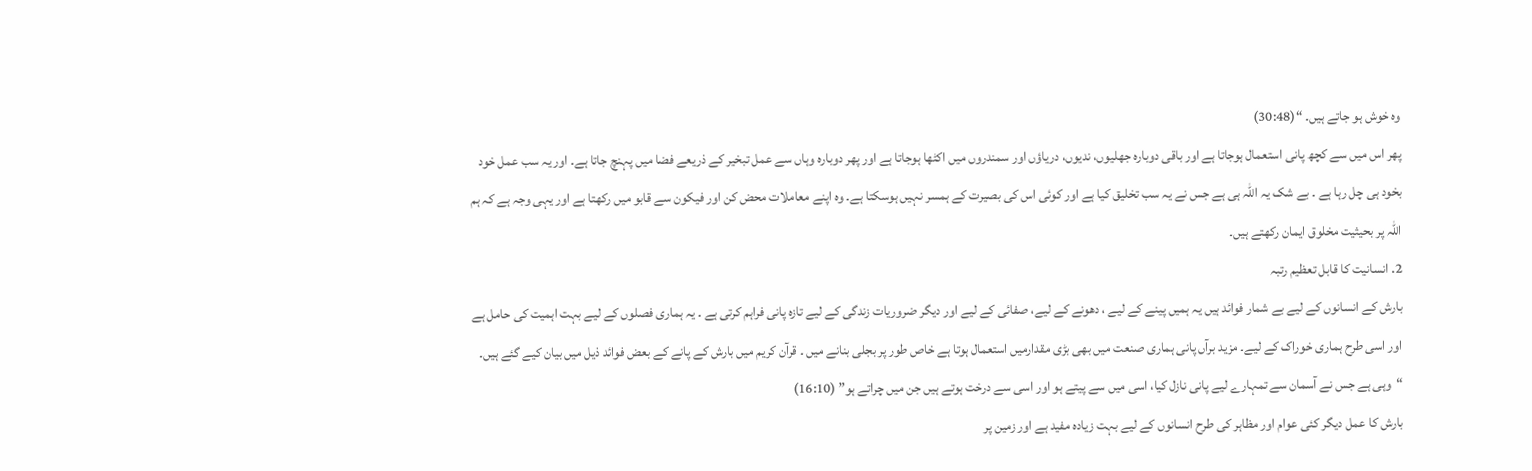وہ خوش ہو جاتے ہیں۔ “(30:48)
پھر اس میں سے کچھ پانی استعمال ہوجاتا ہے اور باقی دوبارہ جھلیوں، ندیوں، دریاؤں اور سمندروں میں اکٹھا ہوجاتا ہے اور پھر دوبارہ وہاں سے عمل تبخیر کے ذریعے فضا میں پہنچ جاتا ہے۔ اور یہ سب عمل خود بخود ہی چل رہا ہے ۔ بے شک یہ اللہ ہی ہے جس نے یہ سب تخلیق کیا ہے اور کوئی اس کی بصیرت کے ہمسر نہیں ہوسکتا ہے۔ وہ اپنے معاملات محض کن اور فیکون سے قابو میں رکھتا ہے اور یہی وجہ ہے کہ ہم اللہ پر بحیثیت مخلوق ایمان رکھتے ہیں۔
2. انسانیت کا قابل تعظیم رتبہ
بارش کے انسانوں کے لیے بے شمار فوائد ہیں یہ ہمیں پینے کے لیے ، دھونے کے لیے، صفائی کے لیے اور دیگر ضروریات زندگی کے لیے تازہ پانی فراہم کرتی ہے ۔ یہ ہماری فصلوں کے لیے بہت اہمیت کی حامل ہے اور اسی طرح ہماری خوراک کے لیے۔ مزید برآں پانی ہماری صنعت میں بھی بڑی مقدارمیں استعمال ہوتا ہے خاص طور پر بجلی بنانے میں ۔ قرآن کریم میں بارش کے پانے کے بعض فوائد ذیل میں بیان کیے گئے ہیں۔
“وہی ہے جس نے آسمان سے تمہارے لیے پانی نازل کیا، اسی میں سے پیتے ہو اور اسی سے درخت ہوتے ہیں جن میں چراتے ہو” (16:10)
بارش کا عمل دیگر کئی عوام اور مظاہر کی طرح انسانوں کے لیے بہت زیادہ مفید ہے اور زمین پر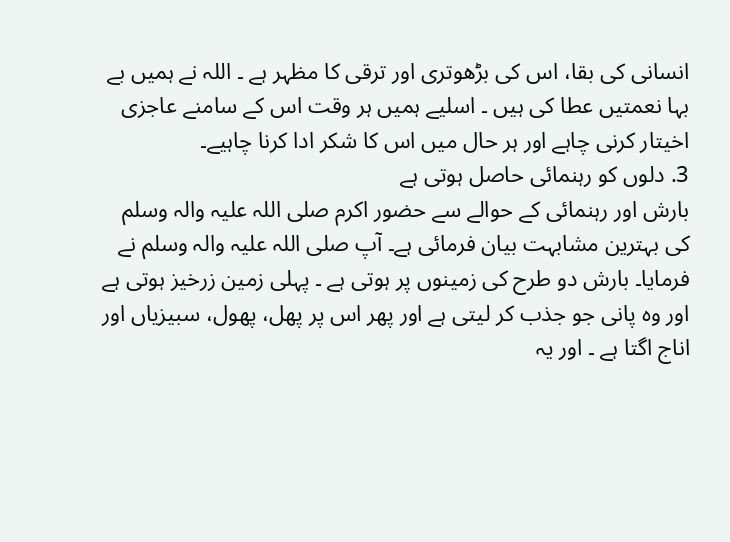انسانی کی بقا، اس کی بڑھوتری اور ترقی کا مظہر ہے ۔ اللہ نے ہمیں بے بہا نعمتیں عطا کی ہیں ۔ اسلیے ہمیں ہر وقت اس کے سامنے عاجزی اخیتار کرنی چاہے اور ہر حال میں اس کا شکر ادا کرنا چاہیے۔
3. دلوں کو رہنمائی حاصل ہوتی ہے
بارش اور رہنمائی کے حوالے سے حضور اکرم صلی اللہ علیہ والہ وسلم کی بہترین مشابہت بیان فرمائی ہے۔ آپ صلی اللہ علیہ والہ وسلم نے فرمایا۔ بارش دو طرح کی زمینوں پر ہوتی ہے ۔ پہلی زمین زرخیز ہوتی ہے اور وہ پانی جو جذب کر لیتی ہے اور پھر اس پر پھل، پھول، سبیزیاں اور اناج اگتا ہے ۔ اور یہ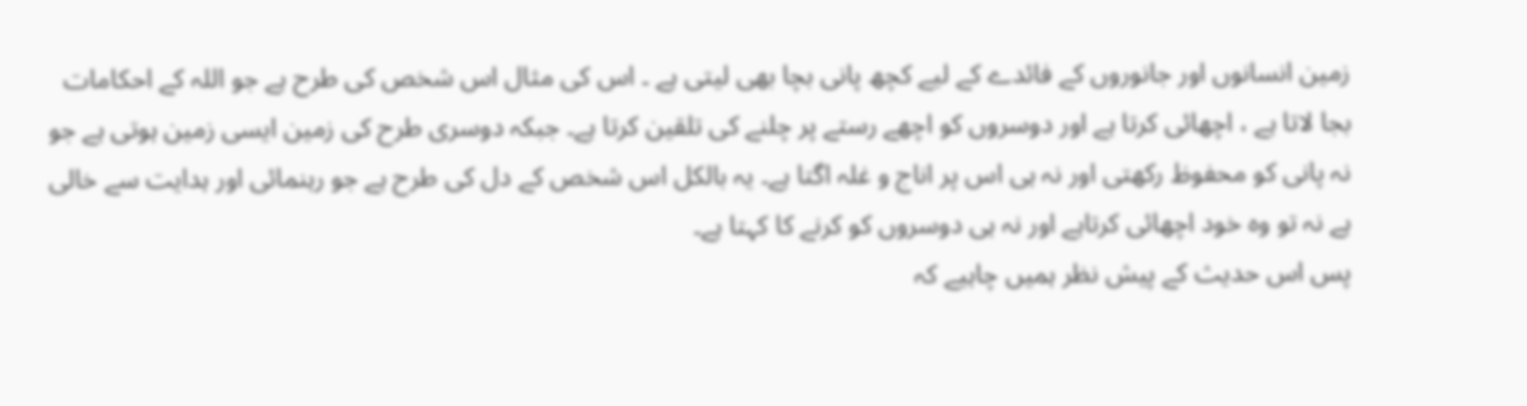زمین انسانوں اور جانوروں کے فائدے کے لیے کچھ پانی بچا بھی لیتی ہے ۔ اس کی مثال اس شخص کی طرح ہے جو اللہ کے احکامات بجا لاتا ہے ، اچھائی کرتا ہے اور دوسروں کو اچھے رستے پر چلنے کی تلقین کرتا ہے۔ جبکہ دوسری طرح کی زمین ایسی زمین ہوتی ہے جو نہ پانی کو محفوظ رکھتی اور نہ ہی اس پر اناج و غلہ اگتا ہے۔ یہ بالکل اس شخص کے دل کی طرح ہے جو رہنمائی اور ہدایت سے خالی ہے نہ تو وہ خود اچھائی کرتاہے اور نہ ہی دوسروں کو کرنے کا کہتا ہے۔
پس اس حدیث کے پیش نظر ہمیں چاہیے کہ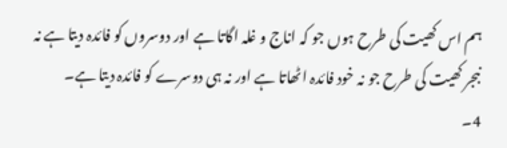ہم اس کھیت کی طرح ہوں جو کہ اناج و غلہ اگاتا ہے اور دوسروں کو فائدہ دیتا ہے نہ نبجر کھیت کی طرح جو نہ خود فائدہ اٹھاتا ہے اور نہ ہی دوسرے کو فائدہ دیتا ہے۔
4۔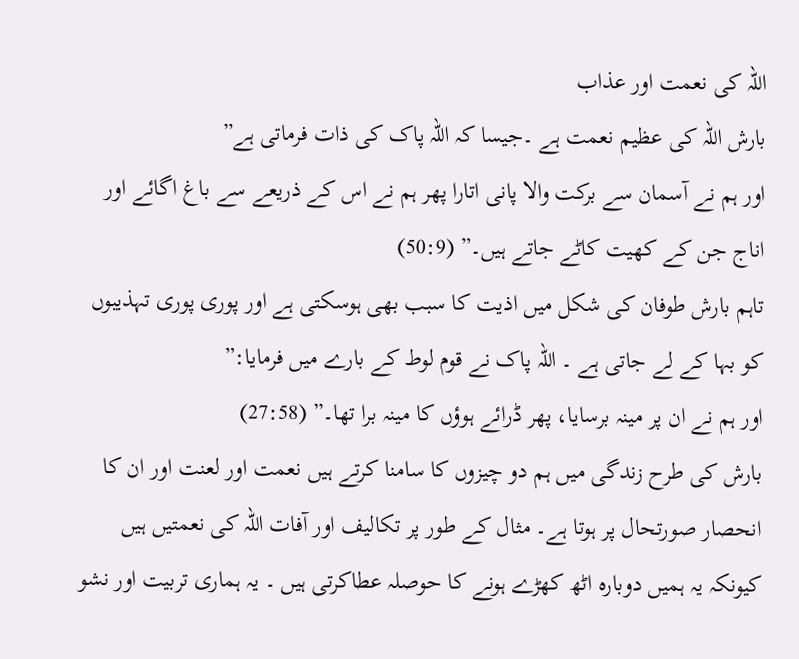اللہ کی نعمت اور عذاب
بارش اللہ کی عظیم نعمت ہے ۔جیسا کہ اللہ پاک کی ذات فرماتی ہے”
اور ہم نے آسمان سے برکت والا پانی اتارا پھر ہم نے اس کے ذریعے سے باغ اگائے اور اناج جن کے کھیت کاٹے جاتے ہیں۔” (50:9)
تاہم بارش طوفان کی شکل میں اذیت کا سبب بھی ہوسکتی ہے اور پوری پوری تہذیبوں کو بہا کے لے جاتی ہے ۔ اللہ پاک نے قوم لوط کے بارے میں فرمایا:”
اور ہم نے ان پر مینہ برسایا، پھر ڈرائے ہوؤں کا مینہ برا تھا۔” (27:58)
بارش کی طرح زندگی میں ہم دو چیزوں کا سامنا کرتے ہیں نعمت اور لعنت اور ان کا انحصار صورتحال پر ہوتا ہے۔ مثال کے طور پر تکالیف اور آفات اللہ کی نعمتیں ہیں کیونکہ یہ ہمیں دوبارہ اٹھ کھڑے ہونے کا حوصلہ عطاکرتی ہیں ۔ یہ ہماری تربیت اور نشو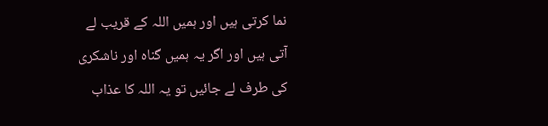نما کرتی ہیں اور ہمیں اللہ کے قریب لے آتی ہیں اور اگر یہ ہمیں گناہ اور ناشکری کی طرف لے جائیں تو یہ اللہ کا عذاب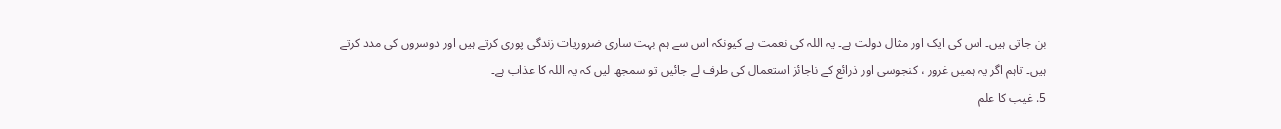بن جاتی ہیں۔ اس کی ایک اور مثال دولت ہے۔ یہ اللہ کی نعمت ہے کیونکہ اس سے ہم بہت ساری ضروریات زندگی پوری کرتے ہیں اور دوسروں کی مدد کرتے ہیں۔ تاہم اگر یہ ہمیں غرور ، کنجوسی اور ذرائع کے ناجائز استعمال کی طرف لے جائیں تو سمجھ لیں کہ یہ اللہ کا عذاب ہے۔
5. غیب کا علم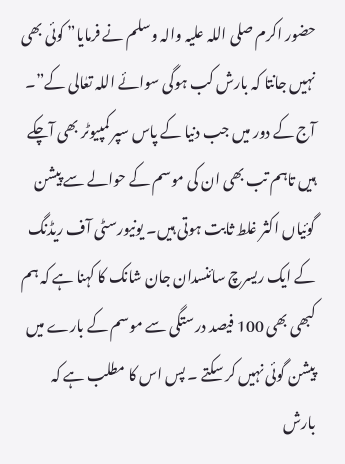حضور اکرم صلی اللہ علیہ والہ وسلم نے فرمایا” کوئی بھی نہیں جانتا کہ بارش کب ہوگی سوائے اللہ تعٰالی کے”۔ آج کے دور میں جب دنیا کے پاس سپر کمپیوٹر بھی آچکے ہیں تاہم تب بھی ان کی موسم کے حوالے سے پیشن گوئیاں اکثر غلط ثابت ہوتی ہیں۔ یونیورسٹی آف ریڈنگ کے ایک ریسرچ سائنسدان جان شانک کا کہنا ہے کہ ہم کبھی بھی 100 فیصد درستگی سے موسم کے بارے میں پیشن گوئی نہیں کر سکتے ۔ پس اس کا مطلب ہے کہ بارش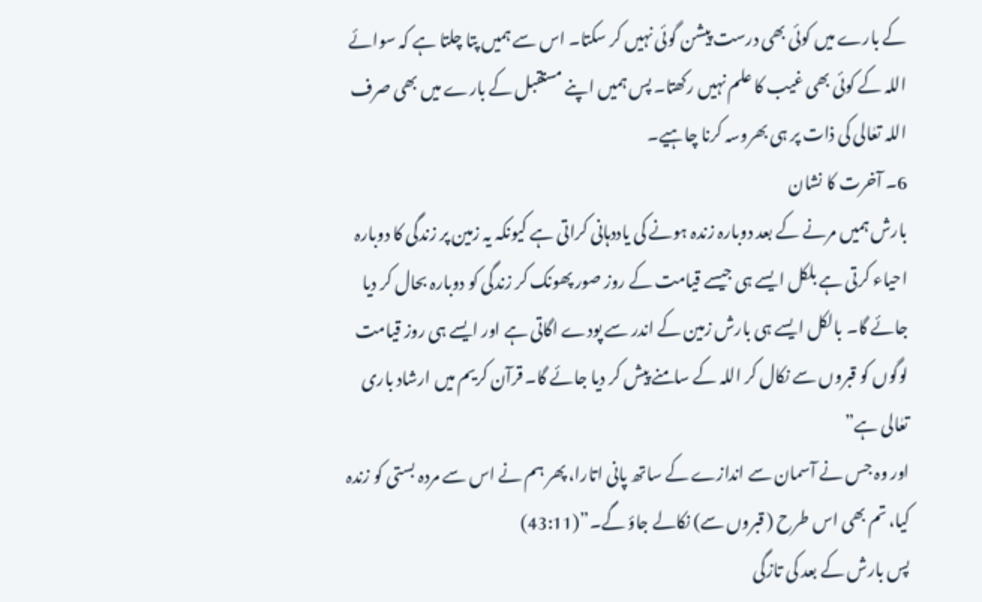کے بارے میں کوئی بھی درست پیشن گوئی نہیں کر سکتا۔ اس سے ہمیں پتا چلتا ہے کہ سوائے اللہ کے کوئی بھی غیب کا علم نہیں رکھتا۔ پس ہمیں اپنے مستقبل کے بارے میں بھی صرف اللہ تعٰالی کی ذات پر ہی بھروسہ کرنا چاہیے۔
6۔ آخرت کا نشان
بارش ہمیں مرنے کے بعد دوبارہ زندہ ہونے کی یاددہانی کراتی ہے کیونکہ یہ زمین پر زندگی کا دوبارہ احیاء کرتی ہے بلکل ایسے ہی جیسے قیامت کے روز صور پھونک کر زندگی کو دوبارہ بحال کر دیا جائے گا۔ بالکل ایسے ہی بارش زمین کے اندر سے پودے اگاتی ہے اور ایسے ہی روز قیامت لوگوں کو قبروں سے نکال کر اللہ کے سامنے پیش کر دیا جائے گا۔ قرآن کریم میں ارشاد باری تعٰالی ہے”
اور وہ جس نے آسمان سے اندازے کے ساتھ پانی اتارا، پھر ہم نے اس سے مردہ بستی کو زندہ کیا، تم بھی اس طرح ( قبروں سے) نکالے جاؤ گے۔”(43:11)
پس بارش کے بعد کی تازگی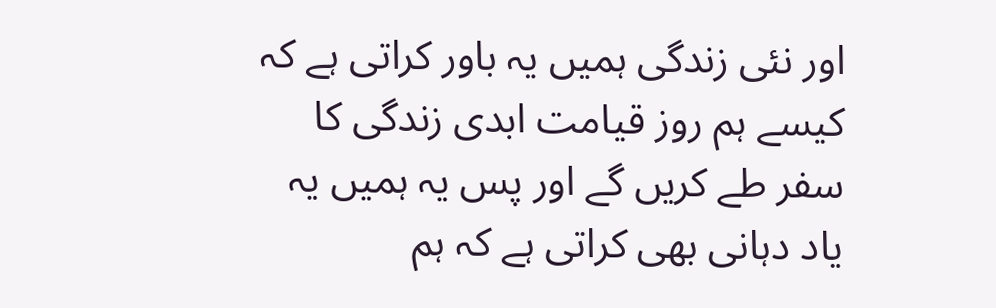اور نئی زندگی ہمیں یہ باور کراتی ہے کہ کیسے ہم روز قیامت ابدی زندگی کا سفر طے کریں گے اور پس یہ ہمیں یہ یاد دہانی بھی کراتی ہے کہ ہم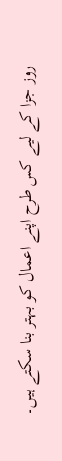روز جزا کے لیے کس طرح اپنے اعمال کو بہتر بنا سکتے ہیں۔